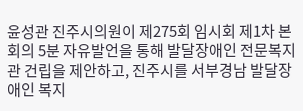윤성관 진주시의원이 제275회 임시회 제1차 본회의 5분 자유발언을 통해 발달장애인 전문복지관 건립을 제안하고, 진주시를 서부경남 발달장애인 복지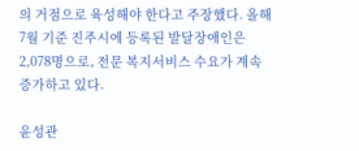의 거점으로 육성해야 한다고 주장했다. 올해 7월 기준 진주시에 등록된 발달장애인은 2,078명으로, 전문 복지서비스 수요가 계속 증가하고 있다.

윤성관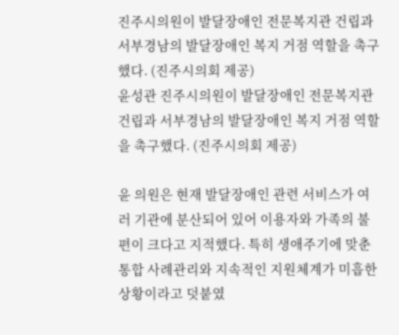진주시의원이 발달장애인 전문복지관 건립과 서부경남의 발달장애인 복지 거점 역할을 촉구했다. (진주시의회 제공)
윤성관 진주시의원이 발달장애인 전문복지관 건립과 서부경남의 발달장애인 복지 거점 역할을 촉구했다. (진주시의회 제공)

윤 의원은 현재 발달장애인 관련 서비스가 여러 기관에 분산되어 있어 이용자와 가족의 불편이 크다고 지적했다. 특히 생애주기에 맞춘 통합 사례관리와 지속적인 지원체계가 미흡한 상황이라고 덧붙였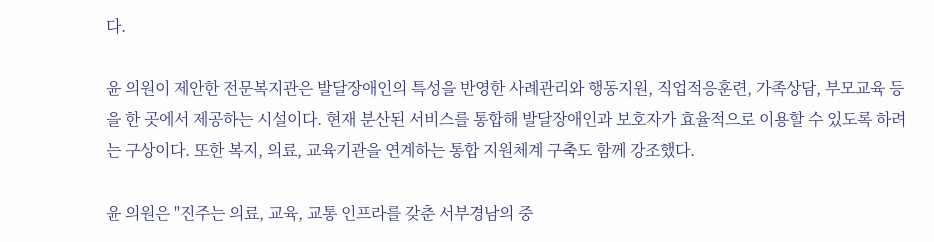다.

윤 의원이 제안한 전문복지관은 발달장애인의 특성을 반영한 사례관리와 행동지원, 직업적응훈련, 가족상담, 부모교육 등을 한 곳에서 제공하는 시설이다. 현재 분산된 서비스를 통합해 발달장애인과 보호자가 효율적으로 이용할 수 있도록 하려는 구상이다. 또한 복지, 의료, 교육기관을 연계하는 통합 지원체계 구축도 함께 강조했다.

윤 의원은 "진주는 의료, 교육, 교통 인프라를 갖춘 서부경남의 중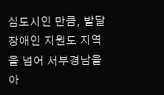심도시인 만큼, 발달장애인 지원도 지역을 넘어 서부경남을 아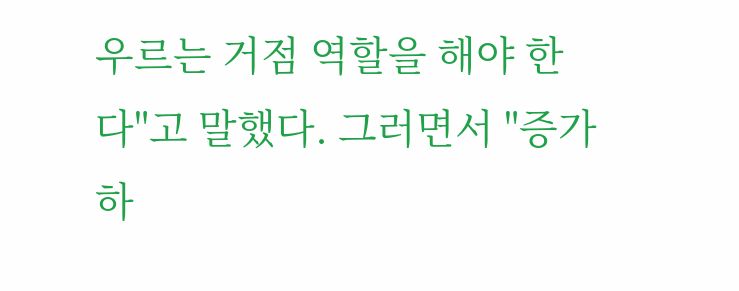우르는 거점 역할을 해야 한다"고 말했다. 그러면서 "증가하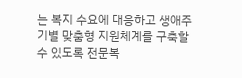는 복지 수요에 대응하고 생애주기별 맞춤형 지원체계를 구축할 수 있도록 전문복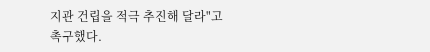지관 건립을 적극 추진해 달라"고 촉구했다.